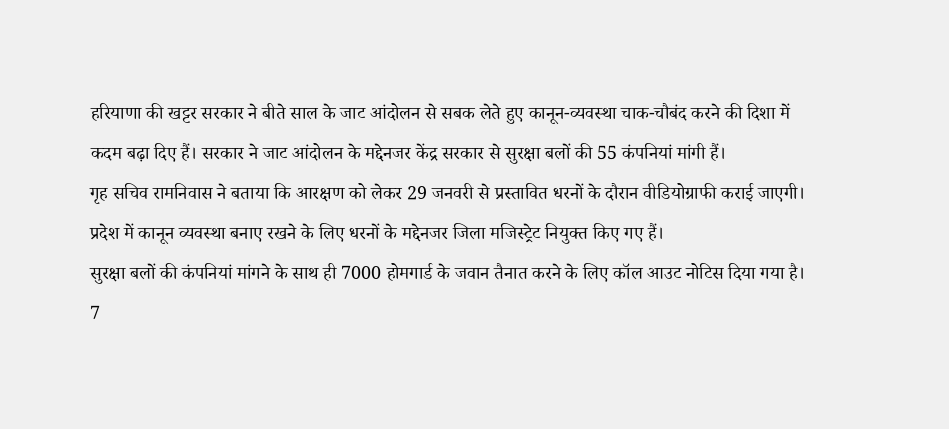हरियाणा की खट्टर सरकार ने बीते साल के जाट आंदोलन से सबक लेते हुए कानून-व्यवस्था चाक-चौबंद करने की दिशा में कदम बढ़ा दिए हैं। सरकार ने जाट आंदोलन के मद्देनजर केंद्र सरकार से सुरक्षा बलों की 55 कंपनियां मांगी हैं।
गृह सचिव रामनिवास ने बताया कि आरक्षण को लेकर 29 जनवरी से प्रस्तावित धरनों के दौरान वीडियोग्राफी कराई जाएगी। प्रदेश में कानून व्यवस्था बनाए रखने के लिए धरनों के मद्देनजर जिला मजिस्ट्रेट नियुक्त किए गए हैं।
सुरक्षा बलों की कंपनियां मांगने के साथ ही 7000 होमगार्ड के जवान तैनात करने के लिए कॉल आउट नोटिस दिया गया है।
7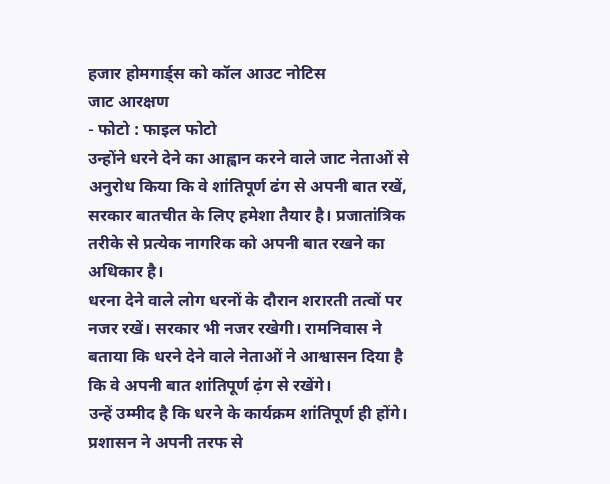हजार होमगार्ड्स को कॉल आउट नोटिस
जाट आरक्षण
- फोटो : फाइल फोटो
उन्होंने धरने देने का आह्वान करने वाले जाट नेताओं से अनुरोध किया कि वे शांतिपूर्ण ढंग से अपनी बात रखें, सरकार बातचीत के लिए हमेशा तैयार है। प्रजातांत्रिक तरीके से प्रत्येक नागरिक को अपनी बात रखने का अधिकार है।
धरना देने वाले लोग धरनों के दौरान शरारती तत्वों पर नजर रखें। सरकार भी नजर रखेगी। रामनिवास ने बताया कि धरने देने वाले नेताओं ने आश्वासन दिया है कि वे अपनी बात शांतिपूर्ण ढ़ंग से रखेंगे।
उन्हें उम्मीद है कि धरने के कार्यक्रम शांतिपूर्ण ही होंगे। प्रशासन ने अपनी तरफ से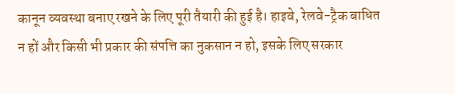कानून व्यवस्था बनाए रखने के लिए पूरी तैयारी की हुई है। हाइवे, रेलवे-ट्रैक बाधित न हों और किसी भी प्रकार की संपत्ति का नुकसान न हो, इसके लिए सरकार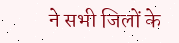ने सभी जिलों के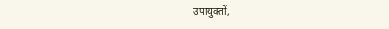उपायुक्तों,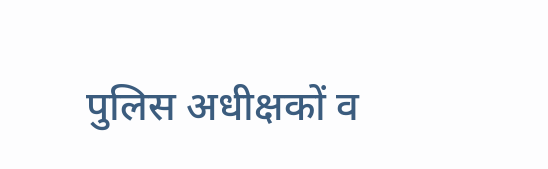पुलिस अधीक्षकों व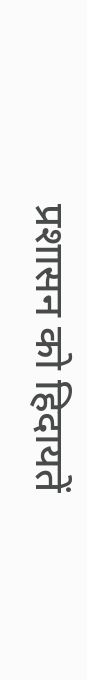प्रशासन को हिदायतें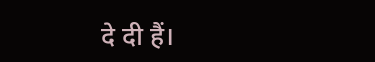दे दी हैं।